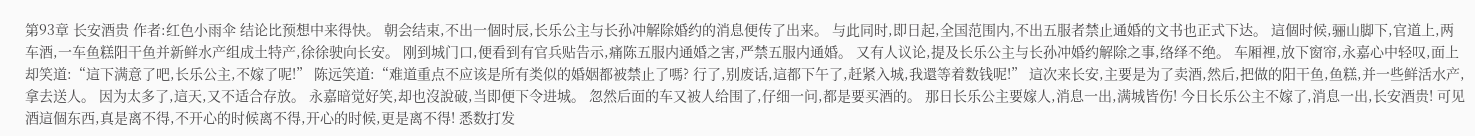第93章 长安酒贵 作者:红色小雨伞 结论比预想中来得快。 朝会结束,不出一個时辰,长乐公主与长孙冲解除婚约的消息便传了出来。 与此同时,即日起,全国范围内,不出五服者禁止通婚的文书也正式下达。 這個时候,骊山脚下,官道上,两车酒,一车鱼糕阳干鱼并新鲜水产组成土特产,徐徐驶向长安。 刚到城门口,便看到有官兵贴告示,痛陈五服内通婚之害,严禁五服内通婚。 又有人议论,提及长乐公主与长孙冲婚约解除之事,络绎不绝。 车厢裡,放下窗帘,永嘉心中轻叹,面上却笑道:“這下满意了吧,长乐公主,不嫁了呢!” 陈远笑道:“难道重点不应该是所有类似的婚姻都被禁止了嗎? 行了,别废话,這都下午了,赶紧入城,我還等着数钱呢!” 這次来长安,主要是为了卖酒,然后,把做的阳干鱼,鱼糕,并一些鲜活水产,拿去送人。 因为太多了,這天,又不适合存放。 永嘉暗觉好笑,却也沒說破,当即便下令进城。 忽然后面的车又被人给围了,仔细一问,都是要买酒的。 那日长乐公主要嫁人,消息一出,满城皆伤! 今日长乐公主不嫁了,消息一出,长安酒贵! 可见酒這個东西,真是离不得,不开心的时候离不得,开心的时候,更是离不得! 悉数打发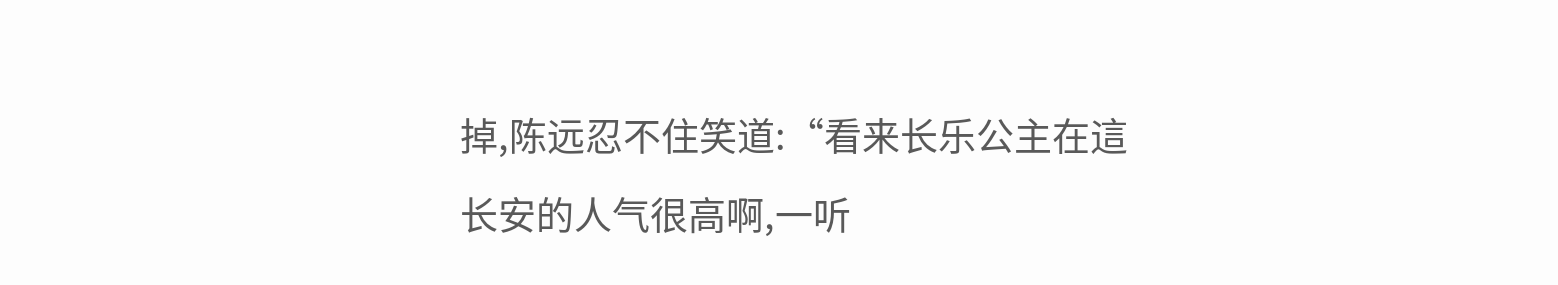掉,陈远忍不住笑道:“看来长乐公主在這长安的人气很高啊,一听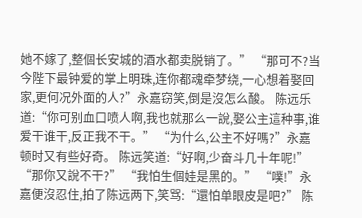她不嫁了,整個长安城的酒水都卖脱销了。” “那可不?当今陛下最钟爱的掌上明珠,连你都魂牵梦绕,一心想着娶回家,更何况外面的人?”永嘉窃笑,倒是沒怎么酸。 陈远乐道:“你可别血口喷人啊,我也就那么一說,娶公主這种事,谁爱干谁干,反正我不干。” “为什么,公主不好嗎?”永嘉顿时又有些好奇。 陈远笑道:“好啊,少奋斗几十年呢!” “那你又說不干?” “我怕生個娃是黑的。” “噗!”永嘉便沒忍住,拍了陈远两下,笑骂:“還怕单眼皮是吧?” 陈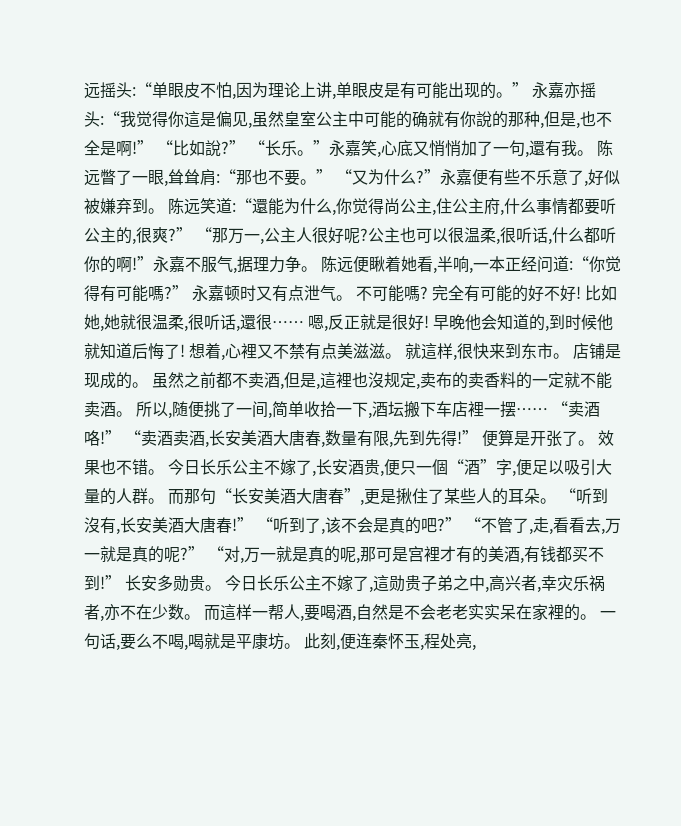远摇头:“单眼皮不怕,因为理论上讲,单眼皮是有可能出现的。” 永嘉亦摇头:“我觉得你這是偏见,虽然皇室公主中可能的确就有你說的那种,但是,也不全是啊!” “比如說?” “长乐。”永嘉笑,心底又悄悄加了一句,還有我。 陈远瞥了一眼,耸耸肩:“那也不要。” “又为什么?”永嘉便有些不乐意了,好似被嫌弃到。 陈远笑道:“還能为什么,你觉得尚公主,住公主府,什么事情都要听公主的,很爽?” “那万一,公主人很好呢?公主也可以很温柔,很听话,什么都听你的啊!”永嘉不服气,据理力争。 陈远便瞅着她看,半响,一本正经问道:“你觉得有可能嗎?” 永嘉顿时又有点泄气。 不可能嗎? 完全有可能的好不好! 比如她,她就很温柔,很听话,還很…… 嗯,反正就是很好! 早晚他会知道的,到时候他就知道后悔了! 想着,心裡又不禁有点美滋滋。 就這样,很快来到东市。 店铺是现成的。 虽然之前都不卖酒,但是,這裡也沒规定,卖布的卖香料的一定就不能卖酒。 所以,随便挑了一间,简单收拾一下,酒坛搬下车店裡一摆…… “卖酒咯!” “卖酒卖酒,长安美酒大唐春,数量有限,先到先得!” 便算是开张了。 效果也不错。 今日长乐公主不嫁了,长安酒贵,便只一個“酒”字,便足以吸引大量的人群。 而那句“长安美酒大唐春”,更是揪住了某些人的耳朵。 “听到沒有,长安美酒大唐春!” “听到了,该不会是真的吧?” “不管了,走,看看去,万一就是真的呢?” “对,万一就是真的呢,那可是宫裡才有的美酒,有钱都买不到!” 长安多勋贵。 今日长乐公主不嫁了,這勋贵子弟之中,高兴者,幸灾乐祸者,亦不在少数。 而這样一帮人,要喝酒,自然是不会老老实实呆在家裡的。 一句话,要么不喝,喝就是平康坊。 此刻,便连秦怀玉,程处亮,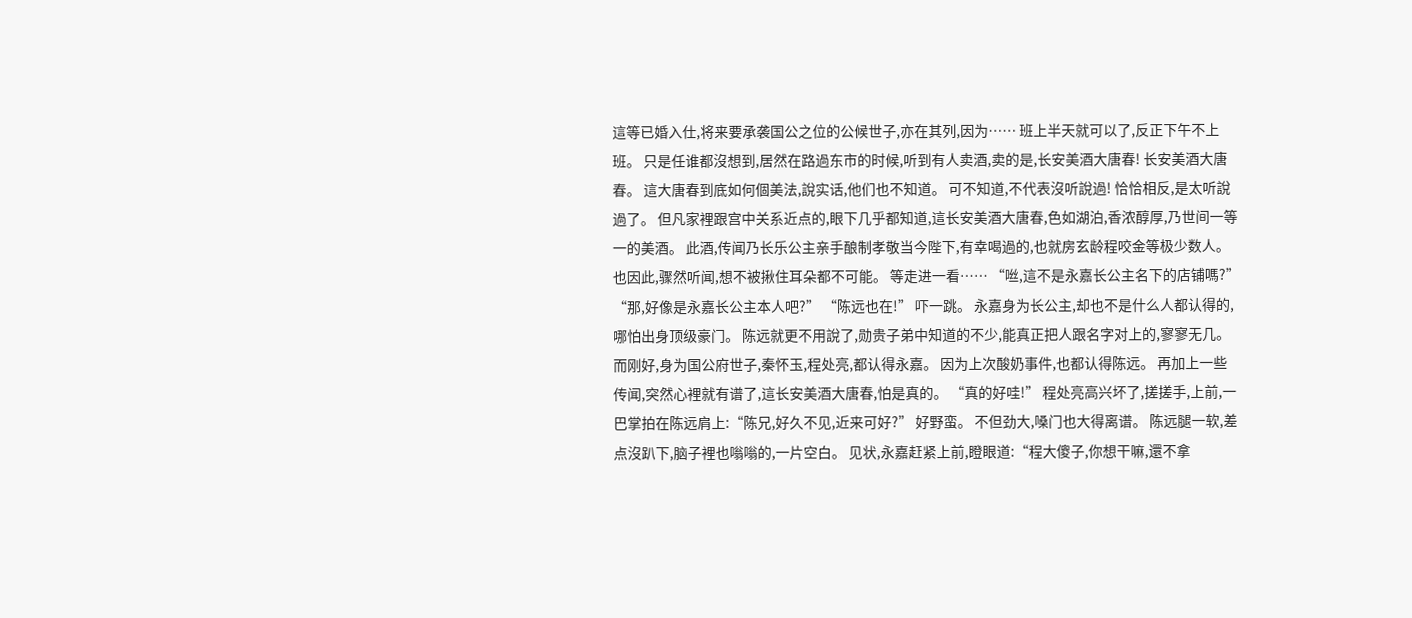這等已婚入仕,将来要承袭国公之位的公候世子,亦在其列,因为…… 班上半天就可以了,反正下午不上班。 只是任谁都沒想到,居然在路過东市的时候,听到有人卖酒,卖的是,长安美酒大唐春! 长安美酒大唐春。 這大唐春到底如何個美法,說实话,他们也不知道。 可不知道,不代表沒听說過! 恰恰相反,是太听說過了。 但凡家裡跟宫中关系近点的,眼下几乎都知道,這长安美酒大唐春,色如湖泊,香浓醇厚,乃世间一等一的美酒。 此酒,传闻乃长乐公主亲手酿制孝敬当今陛下,有幸喝過的,也就房玄龄程咬金等极少数人。 也因此,骤然听闻,想不被揪住耳朵都不可能。 等走进一看…… “咝,這不是永嘉长公主名下的店铺嗎?” “那,好像是永嘉长公主本人吧?” “陈远也在!” 吓一跳。 永嘉身为长公主,却也不是什么人都认得的,哪怕出身顶级豪门。 陈远就更不用說了,勋贵子弟中知道的不少,能真正把人跟名字对上的,寥寥无几。 而刚好,身为国公府世子,秦怀玉,程处亮,都认得永嘉。 因为上次酸奶事件,也都认得陈远。 再加上一些传闻,突然心裡就有谱了,這长安美酒大唐春,怕是真的。 “真的好哇!” 程处亮高兴坏了,搓搓手,上前,一巴掌拍在陈远肩上:“陈兄,好久不见,近来可好?” 好野蛮。 不但劲大,嗓门也大得离谱。 陈远腿一软,差点沒趴下,脑子裡也嗡嗡的,一片空白。 见状,永嘉赶紧上前,瞪眼道:“程大傻子,你想干嘛,還不拿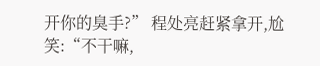开你的臭手?” 程处亮赶紧拿开,尬笑:“不干嘛,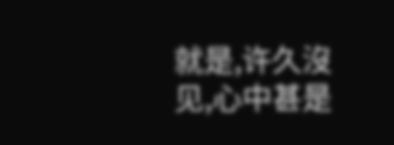就是,许久沒见,心中甚是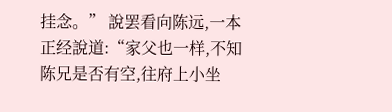挂念。” 說罢看向陈远,一本正经說道:“家父也一样,不知陈兄是否有空,往府上小坐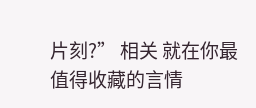片刻?” 相关 就在你最值得收藏的言情